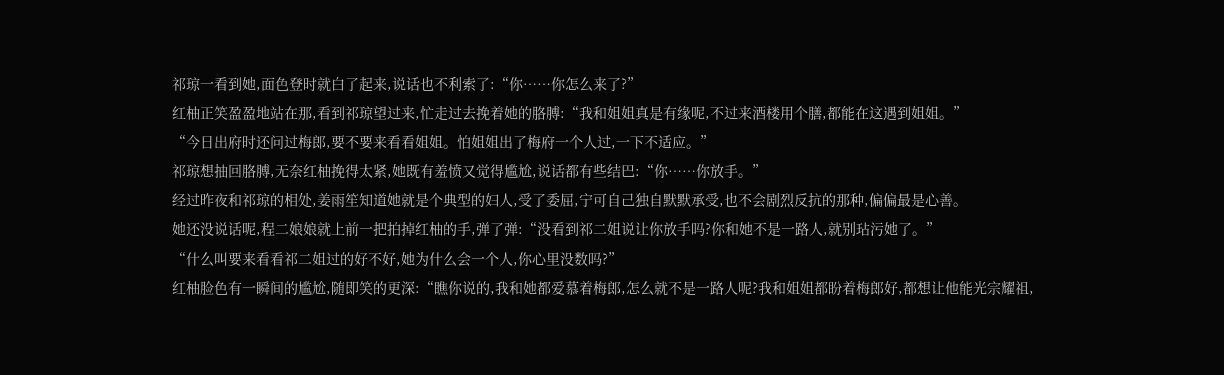祁琼一看到她,面色登时就白了起来,说话也不利索了:“你……你怎么来了?”
红柚正笑盈盈地站在那,看到祁琼望过来,忙走过去挽着她的胳膊:“我和姐姐真是有缘呢,不过来酒楼用个膳,都能在这遇到姐姐。”
“今日出府时还问过梅郎,要不要来看看姐姐。怕姐姐出了梅府一个人过,一下不适应。”
祁琼想抽回胳膊,无奈红柚挽得太紧,她既有羞愤又觉得尴尬,说话都有些结巴:“你……你放手。”
经过昨夜和祁琼的相处,姜雨笙知道她就是个典型的妇人,受了委屈,宁可自己独自默默承受,也不会剧烈反抗的那种,偏偏最是心善。
她还没说话呢,程二娘娘就上前一把拍掉红柚的手,弹了弹:“没看到祁二姐说让你放手吗?你和她不是一路人,就别玷污她了。”
“什么叫要来看看祁二姐过的好不好,她为什么会一个人,你心里没数吗?”
红柚脸色有一瞬间的尴尬,随即笑的更深:“瞧你说的,我和她都爱慕着梅郎,怎么就不是一路人呢?我和姐姐都盼着梅郎好,都想让他能光宗耀祖,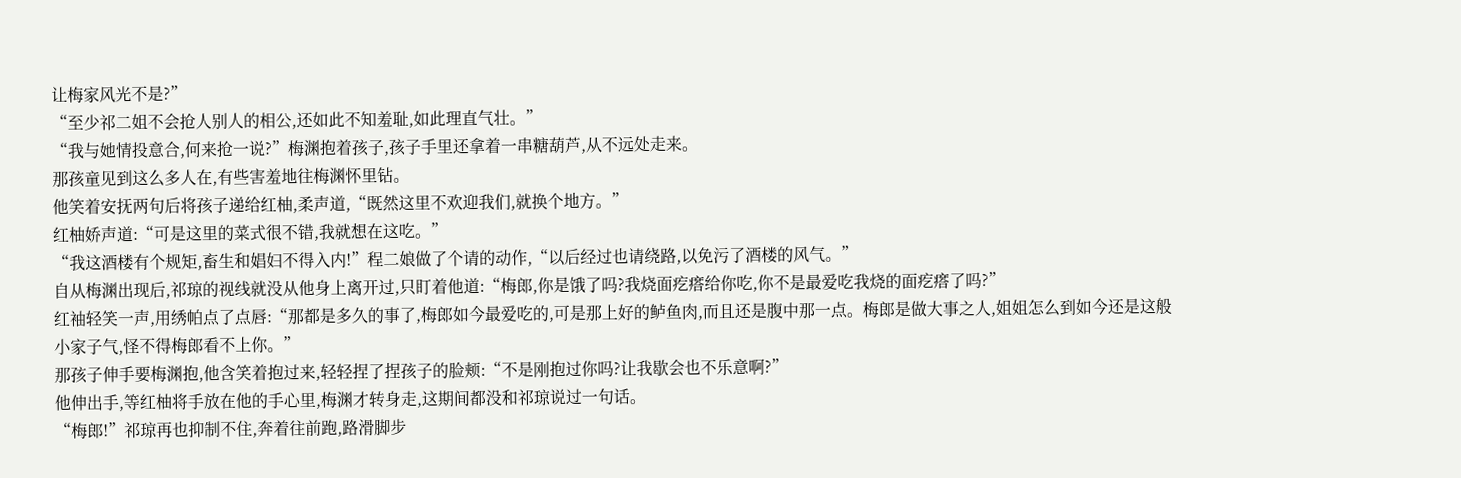让梅家风光不是?”
“至少祁二姐不会抢人别人的相公,还如此不知羞耻,如此理直气壮。”
“我与她情投意合,何来抢一说?”梅渊抱着孩子,孩子手里还拿着一串糖葫芦,从不远处走来。
那孩童见到这么多人在,有些害羞地往梅渊怀里钻。
他笑着安抚两句后将孩子递给红柚,柔声道,“既然这里不欢迎我们,就换个地方。”
红柚娇声道:“可是这里的菜式很不错,我就想在这吃。”
“我这酒楼有个规矩,畜生和娼妇不得入内!”程二娘做了个请的动作,“以后经过也请绕路,以免污了酒楼的风气。”
自从梅渊出现后,祁琼的视线就没从他身上离开过,只盯着他道:“梅郎,你是饿了吗?我烧面疙瘩给你吃,你不是最爱吃我烧的面疙瘩了吗?”
红袖轻笑一声,用绣帕点了点唇:“那都是多久的事了,梅郎如今最爱吃的,可是那上好的鲈鱼肉,而且还是腹中那一点。梅郎是做大事之人,姐姐怎么到如今还是这般小家子气,怪不得梅郎看不上你。”
那孩子伸手要梅渊抱,他含笑着抱过来,轻轻捏了捏孩子的脸颊:“不是刚抱过你吗?让我歇会也不乐意啊?”
他伸出手,等红柚将手放在他的手心里,梅渊才转身走,这期间都没和祁琼说过一句话。
“梅郎!”祁琼再也抑制不住,奔着往前跑,路滑脚步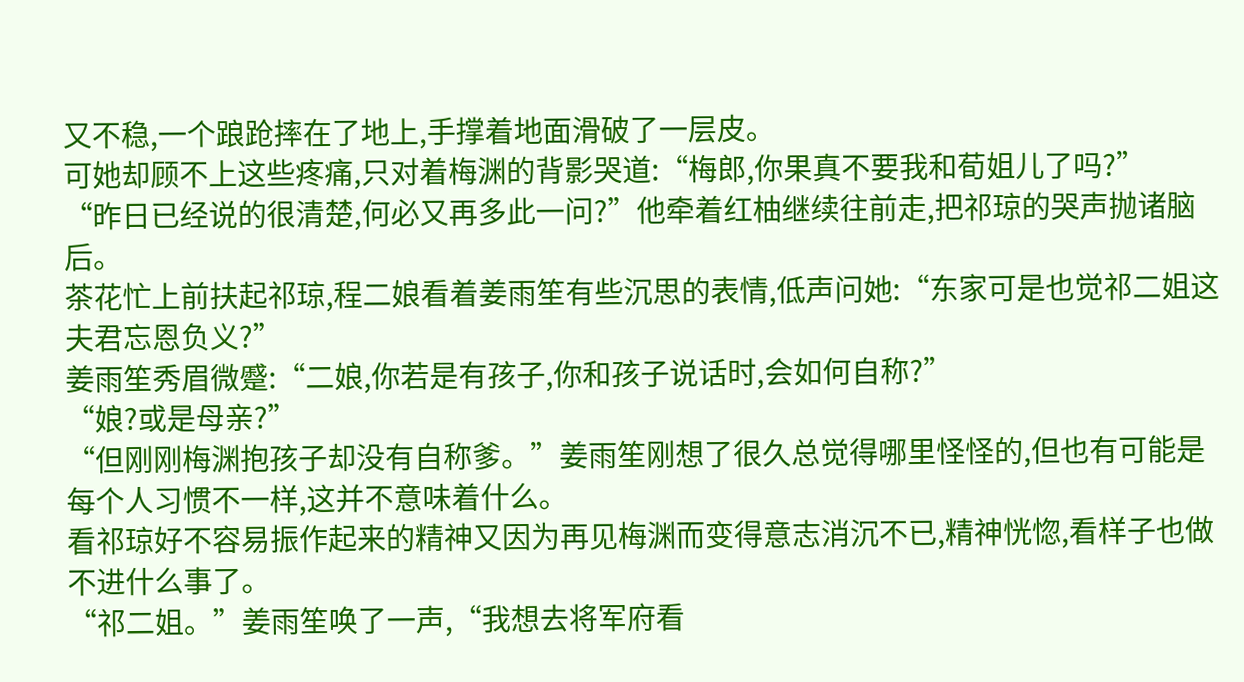又不稳,一个踉跄摔在了地上,手撑着地面滑破了一层皮。
可她却顾不上这些疼痛,只对着梅渊的背影哭道:“梅郎,你果真不要我和荀姐儿了吗?”
“昨日已经说的很清楚,何必又再多此一问?”他牵着红柚继续往前走,把祁琼的哭声抛诸脑后。
茶花忙上前扶起祁琼,程二娘看着姜雨笙有些沉思的表情,低声问她:“东家可是也觉祁二姐这夫君忘恩负义?”
姜雨笙秀眉微蹙:“二娘,你若是有孩子,你和孩子说话时,会如何自称?”
“娘?或是母亲?”
“但刚刚梅渊抱孩子却没有自称爹。”姜雨笙刚想了很久总觉得哪里怪怪的,但也有可能是每个人习惯不一样,这并不意味着什么。
看祁琼好不容易振作起来的精神又因为再见梅渊而变得意志消沉不已,精神恍惚,看样子也做不进什么事了。
“祁二姐。”姜雨笙唤了一声,“我想去将军府看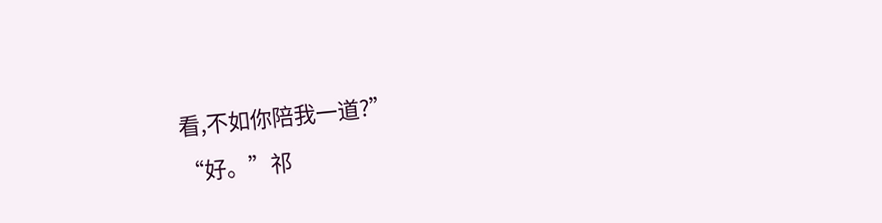看,不如你陪我一道?”
“好。”祁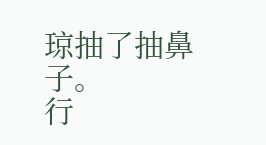琼抽了抽鼻子。
行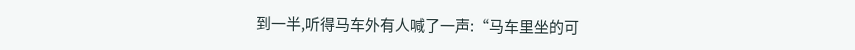到一半,听得马车外有人喊了一声:“马车里坐的可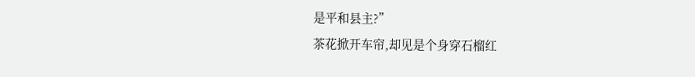是平和县主?”
茶花掀开车帘,却见是个身穿石榴红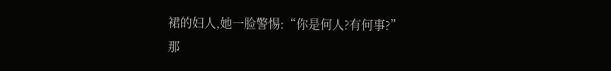裙的妇人,她一脸警惕:“你是何人?有何事?”
那